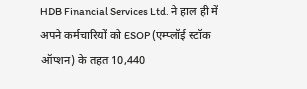HDB Financial Services Ltd. ने हाल ही में अपने कर्मचारियों को ESOP (एम्प्लॉई स्टॉक ऑप्शन) के तहत 10,440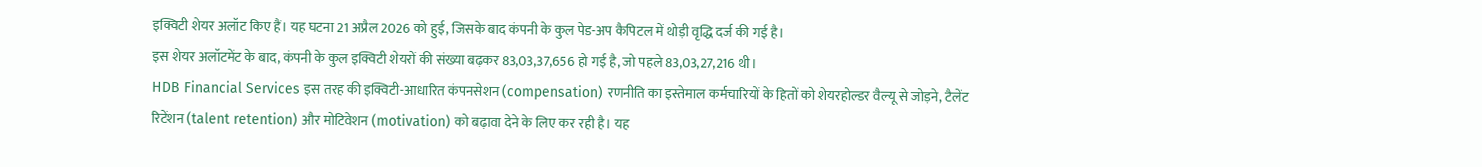इक्विटी शेयर अलॉट किए हैं। यह घटना 21 अप्रैल 2026 को हुई, जिसके बाद कंपनी के कुल पेड-अप कैपिटल में थोड़ी वृद्धि दर्ज की गई है।
इस शेयर अलॉटमेंट के बाद, कंपनी के कुल इक्विटी शेयरों की संख्या बढ़कर 83,03,37,656 हो गई है, जो पहले 83,03,27,216 थी।
HDB Financial Services इस तरह की इक्विटी-आधारित कंपनसेशन (compensation) रणनीति का इस्तेमाल कर्मचारियों के हितों को शेयरहोल्डर वैल्यू से जोड़ने, टैलेंट रिटेंशन (talent retention) और मोटिवेशन (motivation) को बढ़ावा देने के लिए कर रही है। यह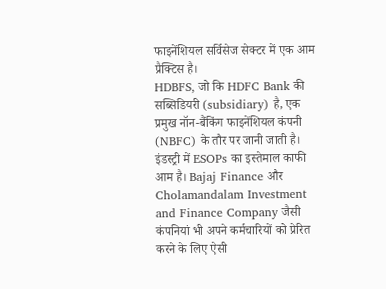फाइनेंशियल सर्विसेज सेक्टर में एक आम प्रैक्टिस है।
HDBFS, जो कि HDFC Bank की सब्सिडियरी (subsidiary) है, एक प्रमुख नॉन-बैंकिंग फाइनेंशियल कंपनी (NBFC) के तौर पर जानी जाती है।
इंडस्ट्री में ESOPs का इस्तेमाल काफी आम है। Bajaj Finance और Cholamandalam Investment and Finance Company जैसी कंपनियां भी अपने कर्मचारियों को प्रेरित करने के लिए ऐसी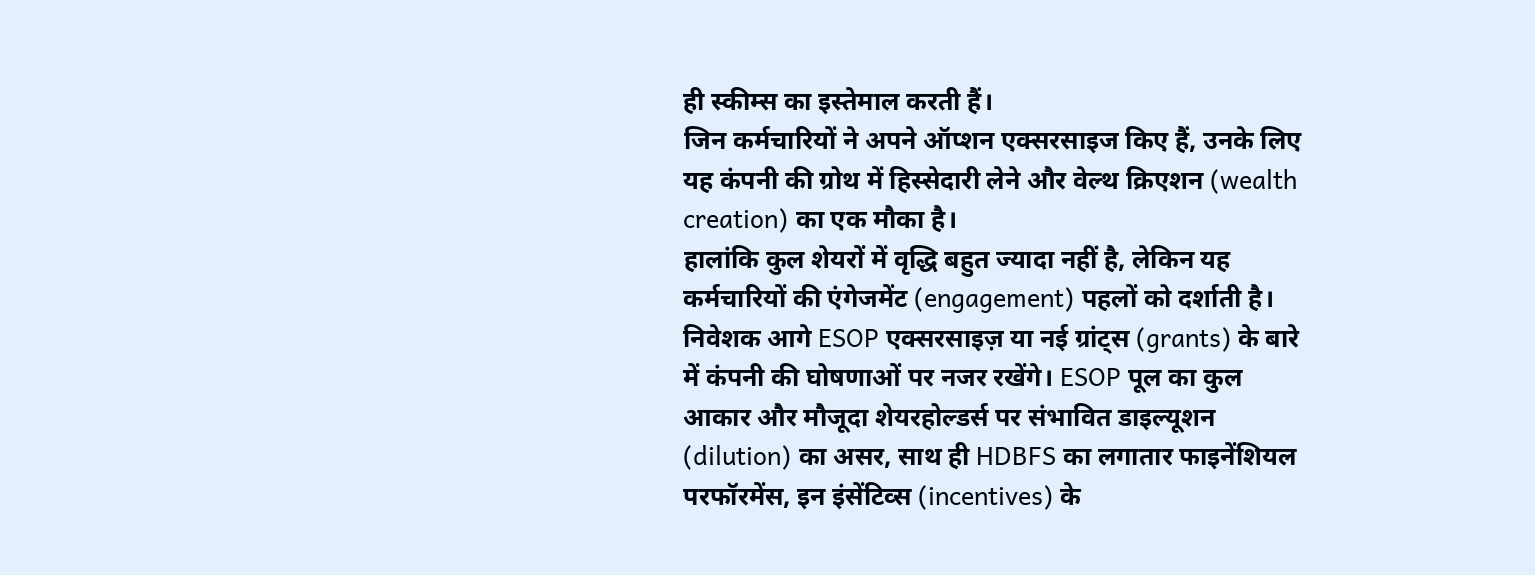ही स्कीम्स का इस्तेमाल करती हैं।
जिन कर्मचारियों ने अपने ऑप्शन एक्सरसाइज किए हैं, उनके लिए यह कंपनी की ग्रोथ में हिस्सेदारी लेने और वेल्थ क्रिएशन (wealth creation) का एक मौका है।
हालांकि कुल शेयरों में वृद्धि बहुत ज्यादा नहीं है, लेकिन यह कर्मचारियों की एंगेजमेंट (engagement) पहलों को दर्शाती है। निवेशक आगे ESOP एक्सरसाइज़ या नई ग्रांट्स (grants) के बारे में कंपनी की घोषणाओं पर नजर रखेंगे। ESOP पूल का कुल आकार और मौजूदा शेयरहोल्डर्स पर संभावित डाइल्यूशन (dilution) का असर, साथ ही HDBFS का लगातार फाइनेंशियल परफॉरमेंस, इन इंसेंटिव्स (incentives) के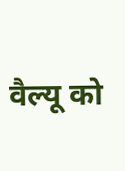वैल्यू को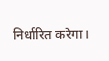निर्धारित करेगा।